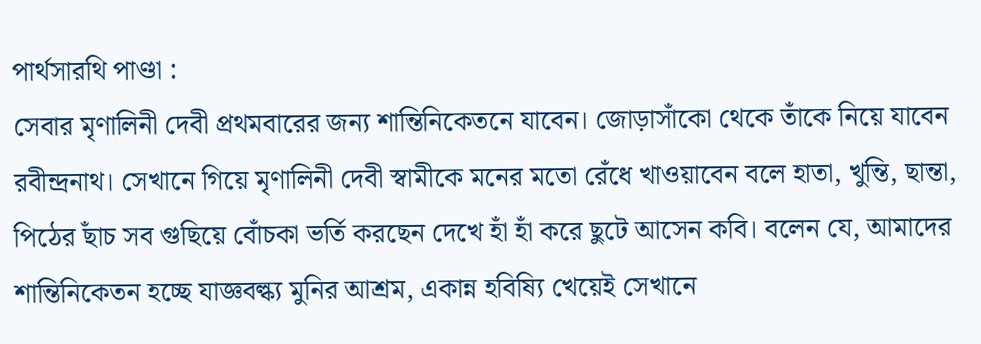পার্থসারথি পাণ্ডা :
সেবার মৃণালিনী দেবী প্রথমবারের জন্য শান্তিনিকেতনে যাবেন। জোড়াসাঁকো থেকে তাঁকে নিয়ে যাবেন রবীন্দ্রনাথ। সেখানে গিয়ে মৃণালিনী দেবী স্বামীকে মনের মতো রেঁধে খাওয়াবেন বলে হাতা, খুন্তি, ছান্তা, পিঠের ছাঁচ সব গুছিয়ে বোঁচকা ভর্তি করছেন দেখে হাঁ হাঁ করে ছুটে আসেন কবি। বলেন যে, আমাদের শান্তিনিকেতন হচ্ছে যাজ্ঞবল্ক্য মুনির আশ্রম, একান্ন হবিষ্যি খেয়েই সেখানে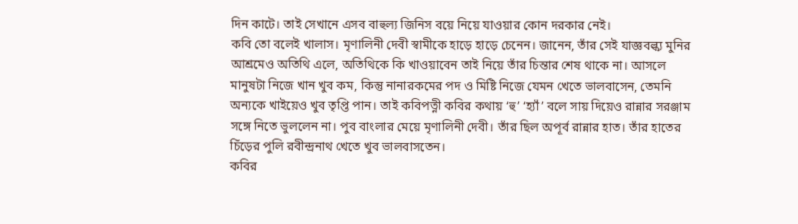দিন কাটে। তাই সেখানে এসব বাহুল্য জিনিস বয়ে নিয়ে যাওয়ার কোন দরকার নেই।
কবি তো বলেই খালাস। মৃণালিনী দেবী স্বামীকে হাড়ে হাড়ে চেনেন। জানেন, তাঁর সেই যাজ্ঞবল্ক্য মুনির আশ্রমেও অতিথি এলে, অতিথিকে কি খাওয়াবেন তাই নিয়ে তাঁর চিন্তার শেষ থাকে না। আসলে মানুষটা নিজে খান খুব কম, কিন্তু নানারকমের পদ ও মিষ্টি নিজে যেমন খেতে ভালবাসেন, তেমনি অন্যকে খাইয়েও খুব তৃপ্তি পান। তাই কবিপত্নী কবির কথায় ‘হু’ ‘হ্যাঁ’ বলে সায় দিয়েও রান্নার সরঞ্জাম সঙ্গে নিতে ভুললেন না। পুব বাংলার মেয়ে মৃণালিনী দেবী। তাঁর ছিল অপূর্ব রান্নার হাত। তাঁর হাতের চিঁড়ের পুলি রবীন্দ্রনাথ খেতে খুব ভালবাসতেন।
কবির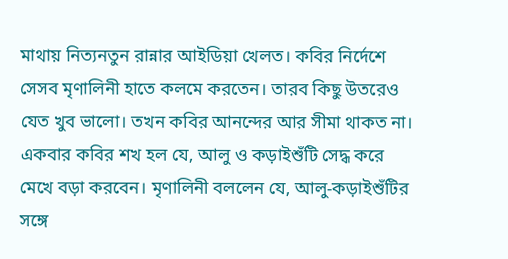মাথায় নিত্যনতুন রান্নার আইডিয়া খেলত। কবির নির্দেশে সেসব মৃণালিনী হাতে কলমে করতেন। তারব কিছু উতরেও যেত খুব ভালো। তখন কবির আনন্দের আর সীমা থাকত না। একবার কবির শখ হল যে, আলু ও কড়াইশুঁটি সেদ্ধ করে মেখে বড়া করবেন। মৃণালিনী বললেন যে, আলু-কড়াইশুঁটির সঙ্গে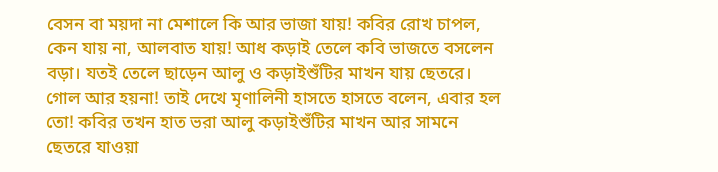বেসন বা ময়দা না মেশালে কি আর ভাজা যায়! কবির রোখ চাপল, কেন যায় না, আলবাত যায়! আধ কড়াই তেলে কবি ভাজতে বসলেন বড়া। যতই তেলে ছাড়েন আলু ও কড়াইশুঁটির মাখন যায় ছেতরে। গোল আর হয়না! তাই দেখে মৃণালিনী হাসতে হাসতে বলেন, এবার হল তো! কবির তখন হাত ভরা আলু কড়াইশুঁটির মাখন আর সামনে ছেতরে যাওয়া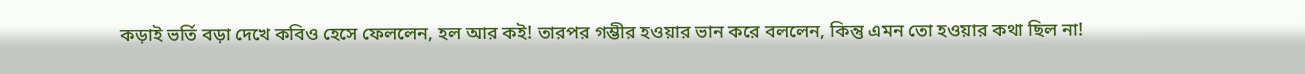কড়াই ভর্তি বড়া দেখে কবিও হেসে ফেললেন, হল আর কই! তারপর গম্ভীর হওয়ার ভান করে বললেন, কিন্তু এমন তো হওয়ার কথা ছিল না!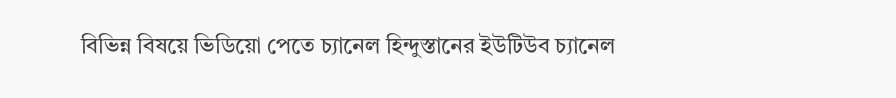বিভিন্ন বিষয়ে ভিডিয়ো পেতে চ্যানেল হিন্দুস্তানের ইউটিউব চ্যানেল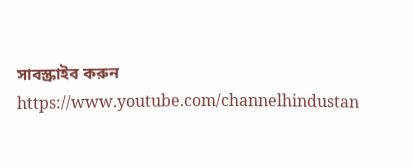সাবস্ক্রাইব করুন
https://www.youtube.com/channelhindustan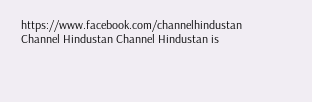https://www.facebook.com/channelhindustan
Channel Hindustan Channel Hindustan is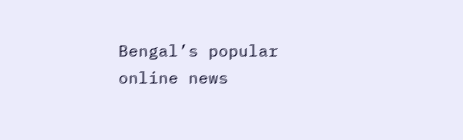Bengal’s popular online news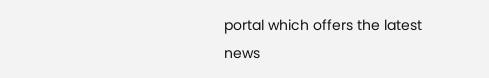portal which offers the latest news